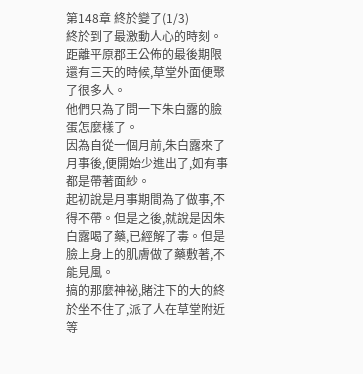第148章 終於變了(1/3)
終於到了最激動人心的時刻。
距離平原郡王公佈的最後期限還有三天的時候,草堂外面便聚了很多人。
他們只為了問一下朱白露的臉蛋怎麼樣了。
因為自從一個月前,朱白露來了月事後,便開始少進出了,如有事都是帶著面紗。
起初說是月事期間為了做事,不得不帶。但是之後,就說是因朱白露喝了藥,已經解了毒。但是臉上身上的肌膚做了藥敷著,不能見風。
搞的那麼神祕,賭注下的大的終於坐不住了,派了人在草堂附近等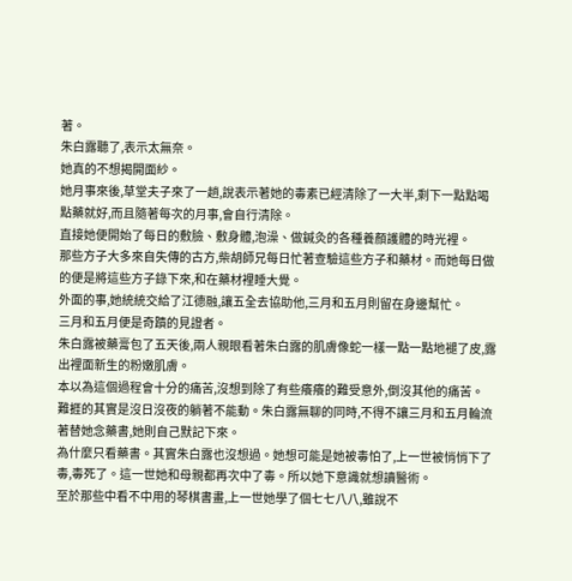著。
朱白露聽了,表示太無奈。
她真的不想揭開面紗。
她月事來後,草堂夫子來了一趟,說表示著她的毒素已經清除了一大半,剩下一點點喝點藥就好,而且隨著每次的月事,會自行清除。
直接她便開始了每日的敷臉、敷身體,泡澡、做鍼灸的各種養顏護體的時光裡。
那些方子大多來自失傳的古方,柴胡師兄每日忙著查驗這些方子和藥材。而她每日做的便是將這些方子錄下來,和在藥材裡睡大覺。
外面的事,她統統交給了江德融,讓五全去協助他,三月和五月則留在身邊幫忙。
三月和五月便是奇蹟的見證者。
朱白露被藥膏包了五天後,兩人親眼看著朱白露的肌膚像蛇一樣一點一點地褪了皮,露出裡面新生的粉嫩肌膚。
本以為這個過程會十分的痛苦,沒想到除了有些癢癢的難受意外,倒沒其他的痛苦。
難捱的其實是沒日沒夜的躺著不能動。朱白露無聊的同時,不得不讓三月和五月輪流著替她念藥書,她則自己默記下來。
為什麼只看藥書。其實朱白露也沒想過。她想可能是她被毒怕了,上一世被悄悄下了毒,毒死了。這一世她和母親都再次中了毒。所以她下意識就想讀醫術。
至於那些中看不中用的琴棋書畫,上一世她學了個七七八八,雖說不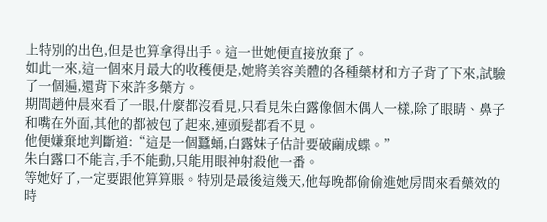上特別的出色,但是也算拿得出手。這一世她便直接放棄了。
如此一來,這一個來月最大的收穫便是,她將美容美體的各種藥材和方子背了下來,試驗了一個遍,還背下來許多藥方。
期間趙仲晨來看了一眼,什麼都沒看見,只看見朱白露像個木偶人一樣,除了眼睛、鼻子和嘴在外面,其他的都被包了起來,連頭髮都看不見。
他便嫌棄地判斷道:“這是一個蠶蛹,白露妹子估計要破繭成蝶。”
朱白露口不能言,手不能動,只能用眼神射殺他一番。
等她好了,一定要跟他算算賬。特別是最後這幾天,他每晚都偷偷進她房間來看藥效的時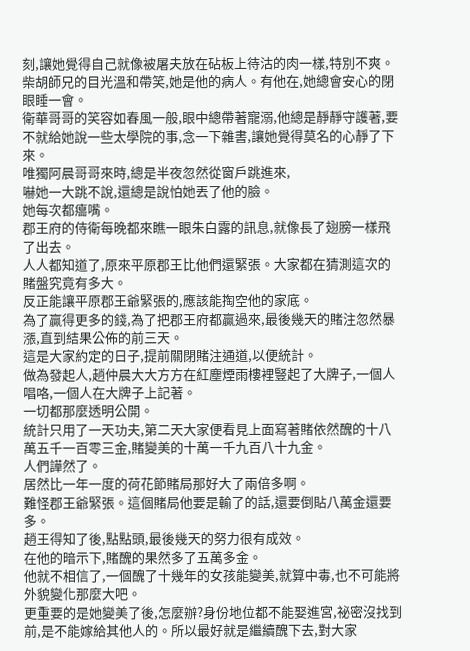刻,讓她覺得自己就像被屠夫放在砧板上待沽的肉一樣,特別不爽。
柴胡師兄的目光溫和帶笑,她是他的病人。有他在,她總會安心的閉眼睡一會。
衛華哥哥的笑容如春風一般,眼中總帶著寵溺,他總是靜靜守護著,要不就給她說一些太學院的事,念一下雜書,讓她覺得莫名的心靜了下來。
唯獨阿晨哥哥來時,總是半夜忽然從窗戶跳進來,
嚇她一大跳不說,還總是說怕她丟了他的臉。
她每次都癟嘴。
郡王府的侍衛每晚都來瞧一眼朱白露的訊息,就像長了翅膀一樣飛了出去。
人人都知道了,原來平原郡王比他們還緊張。大家都在猜測這次的賭盤究竟有多大。
反正能讓平原郡王爺緊張的,應該能掏空他的家底。
為了贏得更多的錢,為了把郡王府都贏過來,最後幾天的賭注忽然暴漲,直到結果公佈的前三天。
這是大家約定的日子,提前關閉賭注通道,以便統計。
做為發起人,趙仲晨大大方方在紅塵煙雨樓裡豎起了大牌子,一個人唱咯,一個人在大牌子上記著。
一切都那麼透明公開。
統計只用了一天功夫,第二天大家便看見上面寫著賭依然醜的十八萬五千一百零三金,賭變美的十萬一千九百八十九金。
人們譁然了。
居然比一年一度的荷花節賭局那好大了兩倍多啊。
難怪郡王爺緊張。這個賭局他要是輸了的話,還要倒貼八萬金還要多。
趙王得知了後,點點頭,最後幾天的努力很有成效。
在他的暗示下,賭醜的果然多了五萬多金。
他就不相信了,一個醜了十幾年的女孩能變美,就算中毒,也不可能將外貌變化那麼大吧。
更重要的是她變美了後,怎麼辦?身份地位都不能娶進宮,祕密沒找到前,是不能嫁給其他人的。所以最好就是繼續醜下去,對大家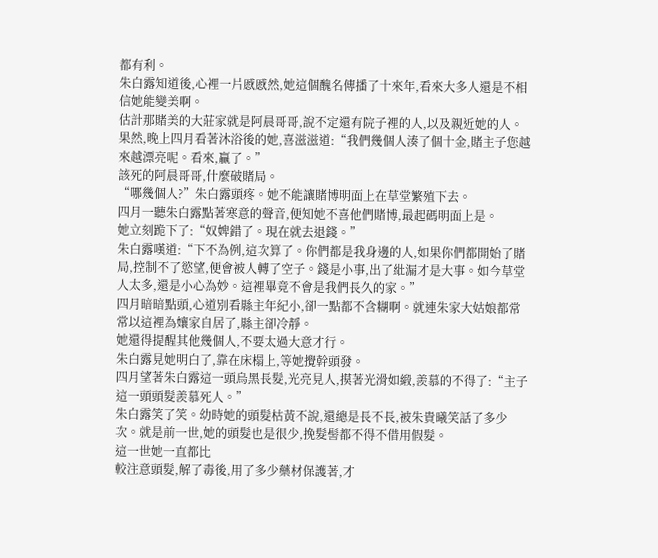都有利。
朱白露知道後,心裡一片慼慼然,她這個醜名傳播了十來年,看來大多人還是不相信她能變美啊。
估計那賭美的大莊家就是阿晨哥哥,說不定還有院子裡的人,以及親近她的人。
果然,晚上四月看著沐浴後的她,喜滋滋道:“我們幾個人湊了個十金,賭主子您越來越漂亮呢。看來,贏了。”
該死的阿晨哥哥,什麼破賭局。
“哪幾個人?”朱白露頭疼。她不能讓賭博明面上在草堂繁殖下去。
四月一聽朱白露點著寒意的聲音,便知她不喜他們賭博,最起碼明面上是。
她立刻跪下了:“奴婢錯了。現在就去退錢。”
朱白露嘆道:“下不為例,這次算了。你們都是我身邊的人,如果你們都開始了賭局,控制不了慾望,便會被人轉了空子。錢是小事,出了紕漏才是大事。如今草堂人太多,還是小心為妙。這裡畢竟不會是我們長久的家。”
四月暗暗點頭,心道別看縣主年紀小,卻一點都不含糊啊。就連朱家大姑娘都常常以這裡為孃家自居了,縣主卻冷靜。
她還得提醒其他幾個人,不要太過大意才行。
朱白露見她明白了,靠在床榻上,等她攪幹頭發。
四月望著朱白露這一頭烏黑長髮,光亮見人,摸著光滑如緞,羨慕的不得了:“主子這一頭頭髮羨慕死人。”
朱白露笑了笑。幼時她的頭髮枯黃不說,還總是長不長,被朱貴曦笑話了多少次。就是前一世,她的頭髮也是很少,挽髮髻都不得不借用假髮。
這一世她一直都比
較注意頭髮,解了毒後,用了多少藥材保護著,才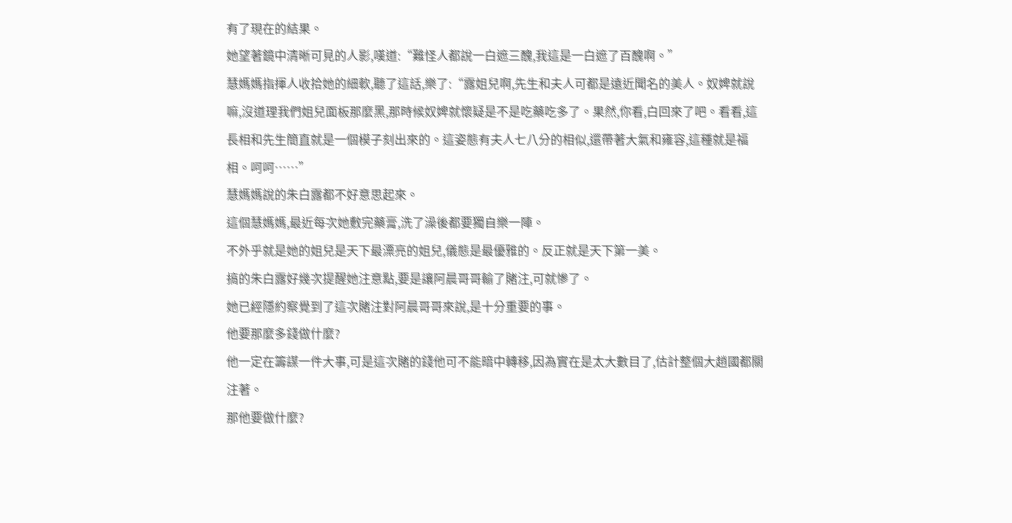有了現在的結果。
她望著鏡中清晰可見的人影,嘆道:“難怪人都說一白遮三醜,我這是一白遮了百醜啊。”
慧媽媽指揮人收拾她的細軟,聽了這話,樂了:“露姐兒啊,先生和夫人可都是遠近聞名的美人。奴婢就說嘛,沒道理我們姐兒面板那麼黑,那時候奴婢就懷疑是不是吃藥吃多了。果然,你看,白回來了吧。看看,這長相和先生簡直就是一個模子刻出來的。這姿態有夫人七八分的相似,還帶著大氣和雍容,這種就是福相。呵呵……”
慧媽媽說的朱白露都不好意思起來。
這個慧媽媽,最近每次她敷完藥膏,洗了澡後都要獨自樂一陣。
不外乎就是她的姐兒是天下最漂亮的姐兒,儀態是最優雅的。反正就是天下第一美。
搞的朱白露好幾次提醒她注意點,要是讓阿晨哥哥輸了賭注,可就慘了。
她已經隱約察覺到了這次賭注對阿晨哥哥來說,是十分重要的事。
他要那麼多錢做什麼?
他一定在籌謀一件大事,可是這次賭的錢他可不能暗中轉移,因為實在是太大數目了,估計整個大趙國都關注著。
那他要做什麼?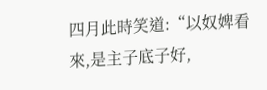四月此時笑道:“以奴婢看來,是主子底子好,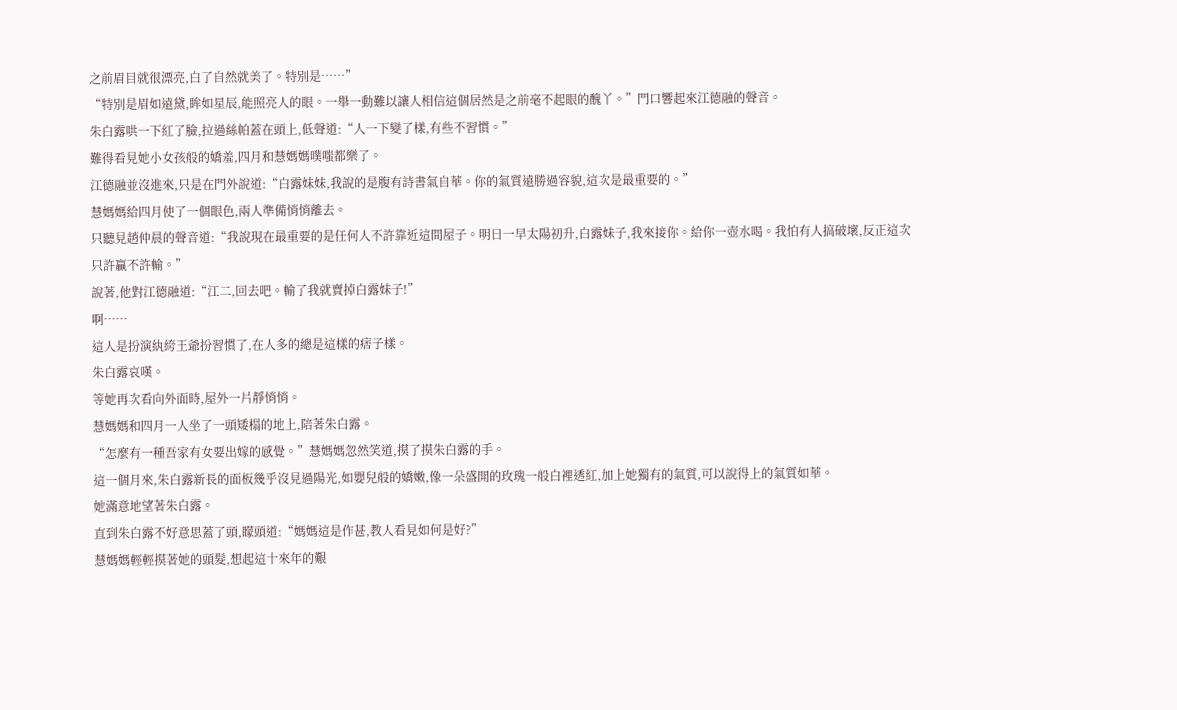之前眉目就很漂亮,白了自然就美了。特別是……”
“特別是眉如遠黛,眸如星辰,能照亮人的眼。一舉一動難以讓人相信這個居然是之前毫不起眼的醜丫。”門口響起來江德融的聲音。
朱白露哄一下紅了臉,拉過絲帕蓋在頭上,低聲道:“人一下變了樣,有些不習慣。”
難得看見她小女孩般的嬌羞,四月和慧媽媽噗嗤都樂了。
江德融並沒進來,只是在門外說道:“白露妹妹,我說的是腹有詩書氣自華。你的氣質遠勝過容貌,這次是最重要的。”
慧媽媽給四月使了一個眼色,兩人準備悄悄離去。
只聽見趙仲晨的聲音道:“我說現在最重要的是任何人不許靠近這間屋子。明日一早太陽初升,白露妹子,我來接你。給你一壺水喝。我怕有人搞破壞,反正這次只許贏不許輸。”
說著,他對江德融道:“江二,回去吧。輸了我就賣掉白露妹子!”
啊……
這人是扮演紈絝王爺扮習慣了,在人多的總是這樣的痞子樣。
朱白露哀嘆。
等她再次看向外面時,屋外一片靜悄悄。
慧媽媽和四月一人坐了一頭矮榻的地上,陪著朱白露。
“怎麼有一種吾家有女要出嫁的感覺。”慧媽媽忽然笑道,摸了摸朱白露的手。
這一個月來,朱白露新長的面板幾乎沒見過陽光,如嬰兒般的嬌嫩,像一朵盛開的玫瑰一般白裡透紅,加上她獨有的氣質,可以說得上的氣質如華。
她滿意地望著朱白露。
直到朱白露不好意思蓋了頭,矇頭道:“媽媽這是作甚,教人看見如何是好?”
慧媽媽輕輕摸著她的頭髮,想起這十來年的艱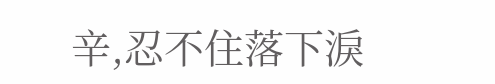辛,忍不住落下淚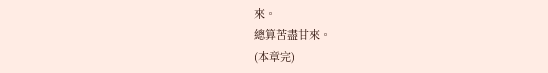來。
總算苦盡甘來。
(本章完)